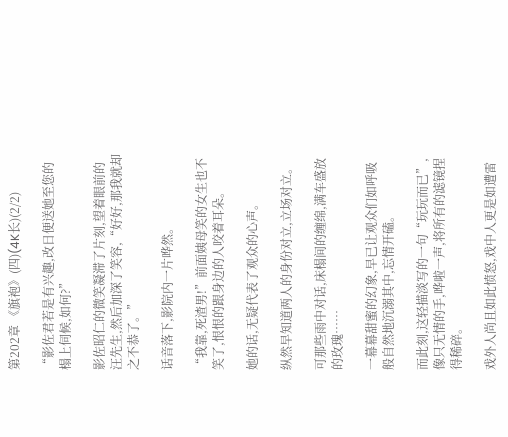第202章 《旗袍》(四)(4K长)(2/2)

“影佐君若是有兴趣,改日便送她至您的榻上伺候,如何?”

影佐昭仁的微笑凝滞了片刻,望着眼前的汪先生,然后加深了笑容,“好好,那我就却之不恭了。”

话音落下,影院内一片哗然。

“我靠,死渣男!”前面姨母笑的女生也不笑了,恨恨的跟身边的人咬着耳朵。

她的话,无疑代表了观众的心声。

纵然早知道两人的身份对立,立场对立。

可那些雨中对话,床榻间的缠绵,满车盛放的玫瑰……

一幕幕甜蜜的幻象,早已让观众们如呼吸般自然地沉溺其中,忘情开磕。

而此刻,这轻描淡写的一句“玩玩而已”,像只无情的手,哗啦一声,将所有的滤镜捏得稀碎。

戏外人尚且如此愤怒,戏中人更是如遭雷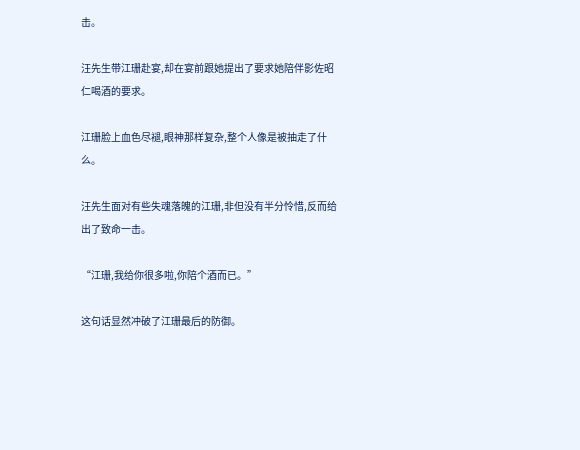击。

汪先生带江珊赴宴,却在宴前跟她提出了要求她陪伴影佐昭仁喝酒的要求。

江珊脸上血色尽褪,眼神那样复杂,整个人像是被抽走了什么。

汪先生面对有些失魂落魄的江珊,非但没有半分怜惜,反而给出了致命一击。

“江珊,我给你很多啦,你陪个酒而已。”

这句话显然冲破了江珊最后的防御。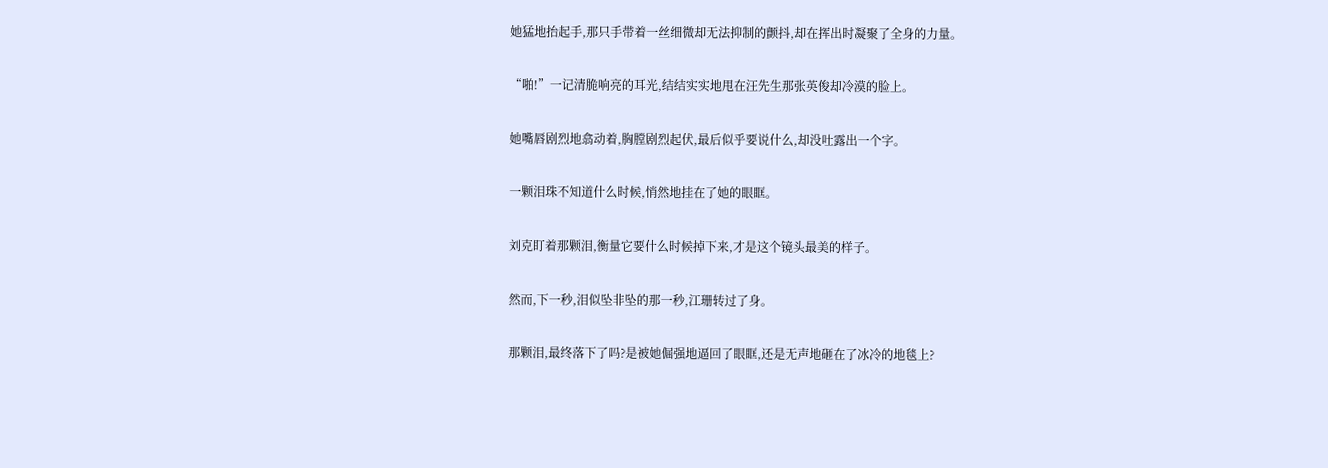她猛地抬起手,那只手带着一丝细微却无法抑制的颤抖,却在挥出时凝聚了全身的力量。

“啪!”一记清脆响亮的耳光,结结实实地甩在汪先生那张英俊却冷漠的脸上。

她嘴唇剧烈地翕动着,胸膛剧烈起伏,最后似乎要说什么,却没吐露出一个字。

一颗泪珠不知道什么时候,悄然地挂在了她的眼眶。

刘克盯着那颗泪,衡量它要什么时候掉下来,才是这个镜头最美的样子。

然而,下一秒,泪似坠非坠的那一秒,江珊转过了身。

那颗泪,最终落下了吗?是被她倔强地逼回了眼眶,还是无声地砸在了冰冷的地毯上?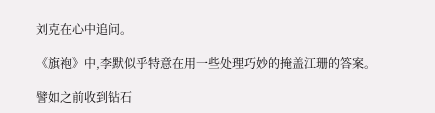刘克在心中追问。

《旗袍》中,李默似乎特意在用一些处理巧妙的掩盖江珊的答案。

譬如之前收到钻石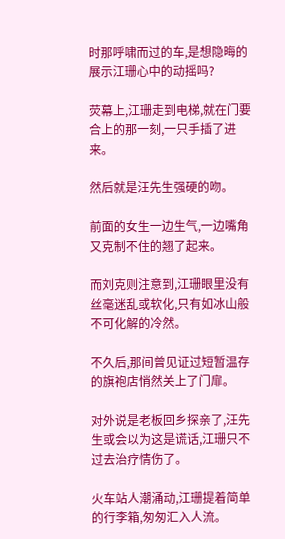时那呼啸而过的车,是想隐晦的展示江珊心中的动摇吗?

荧幕上,江珊走到电梯,就在门要合上的那一刻,一只手插了进来。

然后就是汪先生强硬的吻。

前面的女生一边生气,一边嘴角又克制不住的翘了起来。

而刘克则注意到,江珊眼里没有丝毫迷乱或软化,只有如冰山般不可化解的冷然。

不久后,那间曾见证过短暂温存的旗袍店悄然关上了门扉。

对外说是老板回乡探亲了,汪先生或会以为这是谎话,江珊只不过去治疗情伤了。

火车站人潮涌动,江珊提着简单的行李箱,匆匆汇入人流。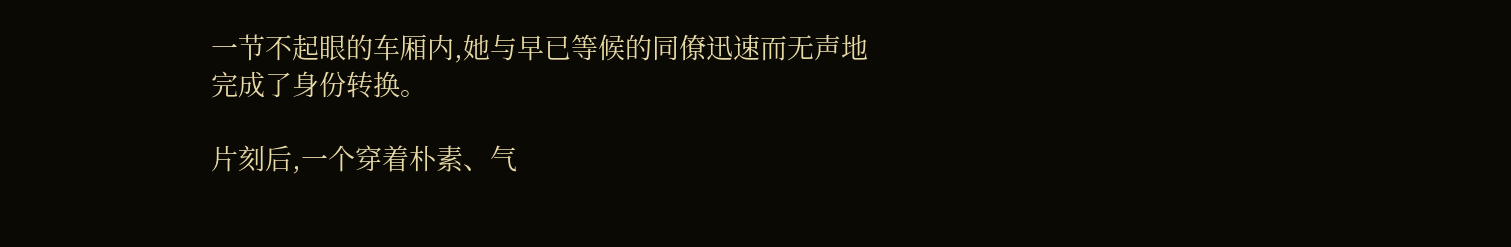一节不起眼的车厢内,她与早已等候的同僚迅速而无声地完成了身份转换。

片刻后,一个穿着朴素、气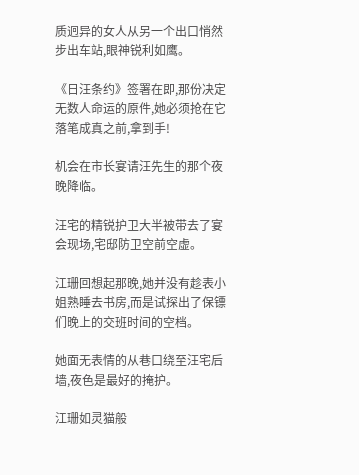质迥异的女人从另一个出口悄然步出车站,眼神锐利如鹰。

《日汪条约》签署在即,那份决定无数人命运的原件,她必须抢在它落笔成真之前,拿到手!

机会在市长宴请汪先生的那个夜晚降临。

汪宅的精锐护卫大半被带去了宴会现场,宅邸防卫空前空虚。

江珊回想起那晚,她并没有趁表小姐熟睡去书房,而是试探出了保镖们晚上的交班时间的空档。

她面无表情的从巷口绕至汪宅后墙,夜色是最好的掩护。

江珊如灵猫般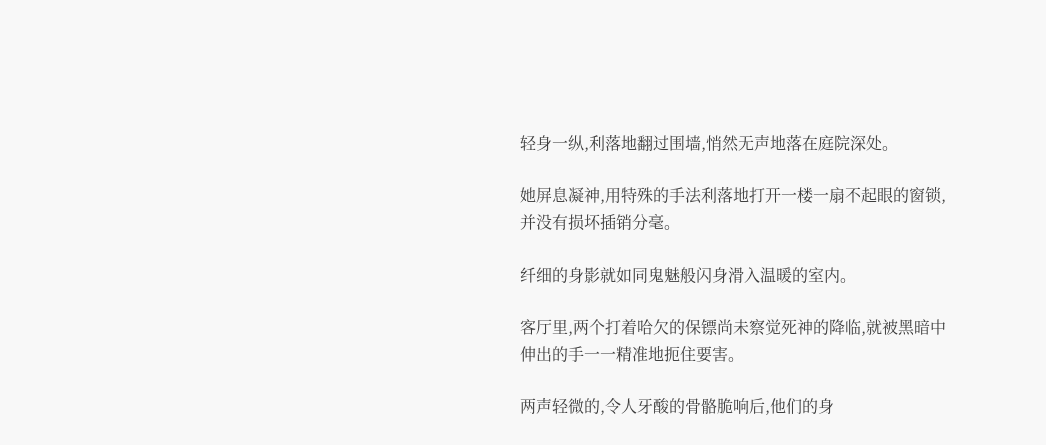轻身一纵,利落地翻过围墙,悄然无声地落在庭院深处。

她屏息凝神,用特殊的手法利落地打开一楼一扇不起眼的窗锁,并没有损坏插销分毫。

纤细的身影就如同鬼魅般闪身滑入温暖的室内。

客厅里,两个打着哈欠的保镖尚未察觉死神的降临,就被黑暗中伸出的手一一精准地扼住要害。

两声轻微的,令人牙酸的骨骼脆响后,他们的身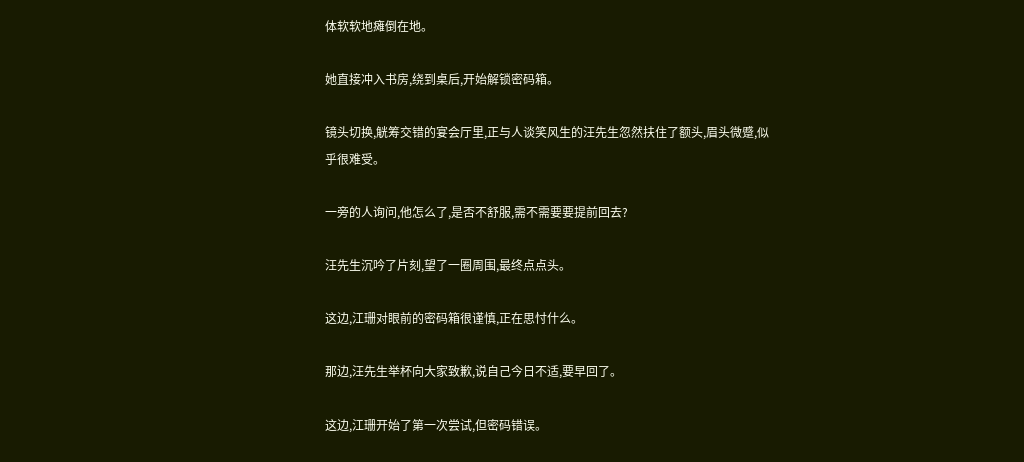体软软地瘫倒在地。

她直接冲入书房,绕到桌后,开始解锁密码箱。

镜头切换,觥筹交错的宴会厅里,正与人谈笑风生的汪先生忽然扶住了额头,眉头微蹙,似乎很难受。

一旁的人询问,他怎么了,是否不舒服,需不需要要提前回去?

汪先生沉吟了片刻,望了一圈周围,最终点点头。

这边,江珊对眼前的密码箱很谨慎,正在思忖什么。

那边,汪先生举杯向大家致歉,说自己今日不适,要早回了。

这边,江珊开始了第一次尝试,但密码错误。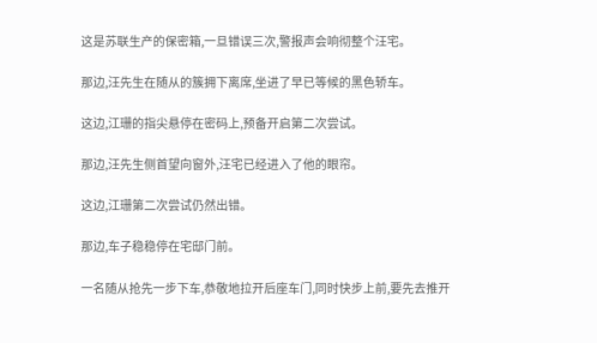这是苏联生产的保密箱,一旦错误三次,警报声会响彻整个汪宅。

那边,汪先生在随从的簇拥下离席,坐进了早已等候的黑色轿车。

这边,江珊的指尖悬停在密码上,预备开启第二次尝试。

那边,汪先生侧首望向窗外,汪宅已经进入了他的眼帘。

这边,江珊第二次尝试仍然出错。

那边,车子稳稳停在宅邸门前。

一名随从抢先一步下车,恭敬地拉开后座车门,同时快步上前,要先去推开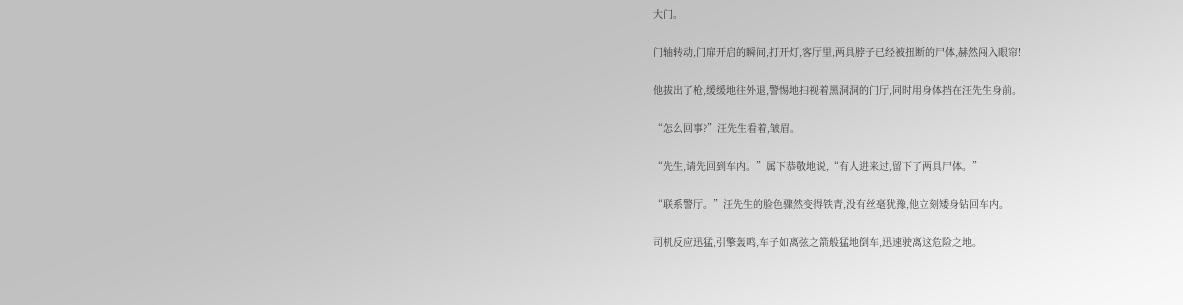大门。

门轴转动,门扉开启的瞬间,打开灯,客厅里,两具脖子已经被扭断的尸体,赫然闯入眼帘!

他拔出了枪,缓缓地往外退,警惕地扫视着黑洞洞的门厅,同时用身体挡在汪先生身前。

“怎么回事?”汪先生看着,皱眉。

“先生,请先回到车内。”属下恭敬地说,“有人进来过,留下了两具尸体。”

“联系警厅。”汪先生的脸色骤然变得铁青,没有丝毫犹豫,他立刻矮身钻回车内。

司机反应迅猛,引擎轰鸣,车子如离弦之箭般猛地倒车,迅速驶离这危险之地。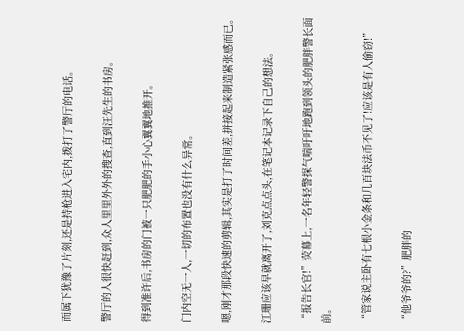而属下犹豫了片刻,还是持枪进入宅内,拨打了警厅的电话。

警厅的人很快赶到,众人里里外外的搜查,直到汪先生的书房。

得到准许后,书房的门被一只肥肥的手小心翼翼地推开。

门内空无一人,一切的布置也没有什么异常。

嗯,刚才那段快速的剪辑,其实是打了时间差,拼接起来制造紧张感而已。

江珊应该早就离开了,刘克点点头,在笔记本记录下自己的想法。

“报告长官!”荧幕上,一名年轻警探气喘吁吁地跑到领头的肥胖警长面前。

“管家说主卧有七根小金条和几百块法币不见了!应该是有人偷窃!”

“他爷爷的?”肥胖的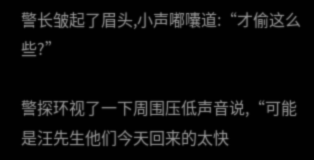警长皱起了眉头,小声嘟囔道:“才偷这么些?”

警探环视了一下周围压低声音说,“可能是汪先生他们今天回来的太快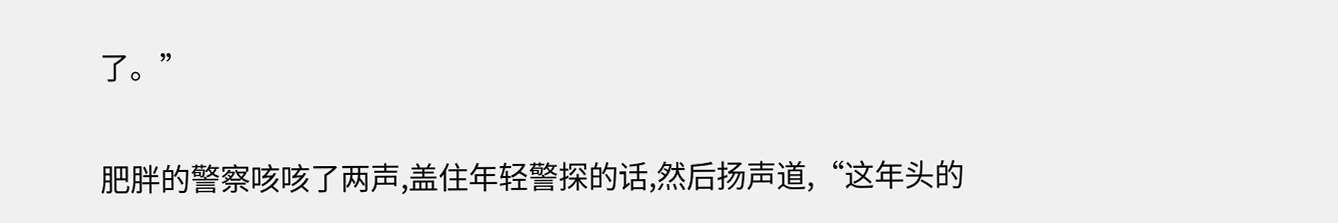了。”

肥胖的警察咳咳了两声,盖住年轻警探的话,然后扬声道,“这年头的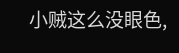小贼这么没眼色,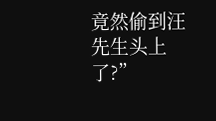竟然偷到汪先生头上了?”